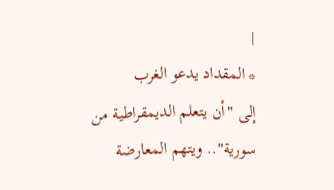|
* المقداد يدعو الغرب
إلى "أن يتعلم الديمقراطية من سورية".. ويتهم المعارضة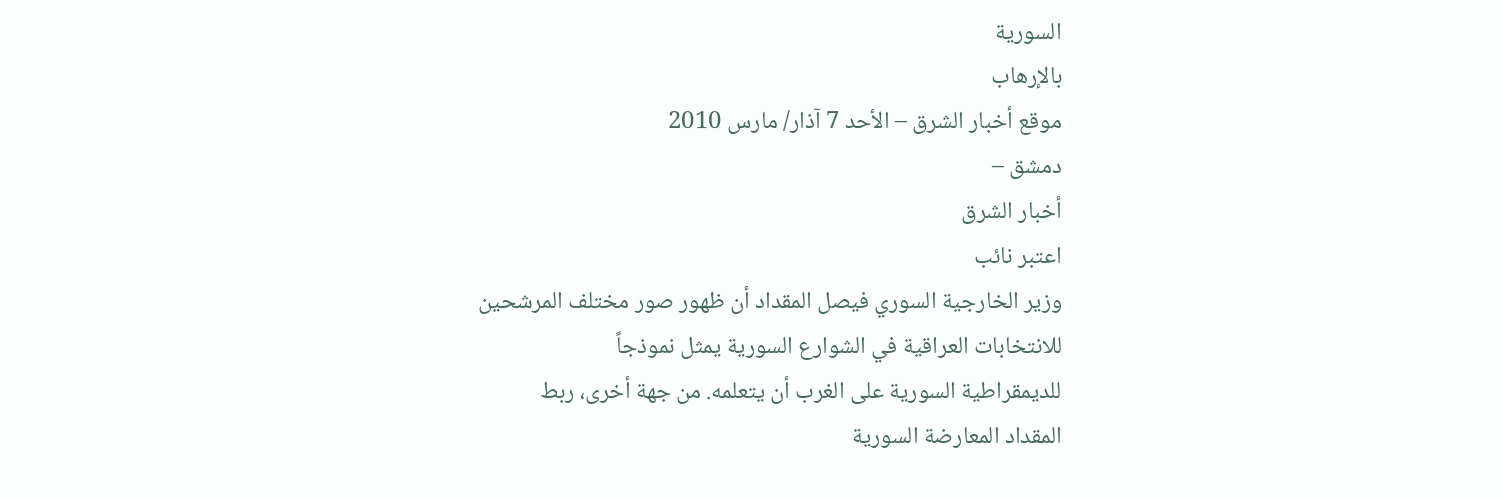السورية
بالإرهاب
موقع أخبار الشرق – الأحد 7 آذار/ مارس 2010
دمشق –
أخبار الشرق
اعتبر نائب
وزير الخارجية السوري فيصل المقداد أن ظهور صور مختلف المرشحين
للانتخابات العراقية في الشوارع السورية يمثل نموذجاً
للديمقراطية السورية على الغرب أن يتعلمه. من جهة أخرى، ربط
المقداد المعارضة السورية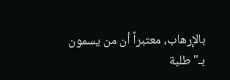بالإرهاب، معتبراً أن من يسمون
بـ"طلبة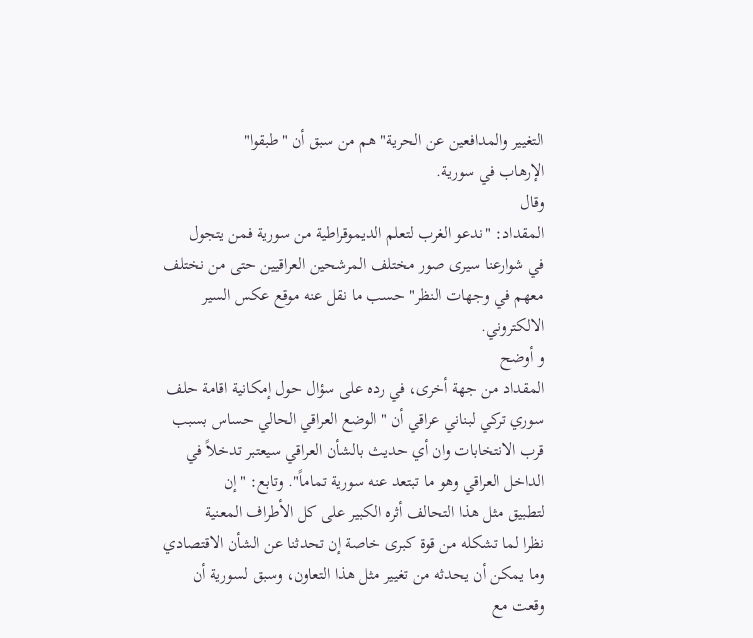التغيير والمدافعين عن الحرية" هم من سبق أن "طبقوا"
الإرهاب في سورية.
وقال
المقداد: "ندعو الغرب لتعلم الديموقراطية من سورية فمن يتجول
في شوارعنا سيرى صور مختلف المرشحين العراقيين حتى من نختلف
معهم في وجهات النظر" حسب ما نقل عنه موقع عكس السير
الالكتروني.
و أوضح
المقداد من جهة أخرى، في رده على سؤال حول إمكانية اقامة حلف
سوري تركي لبناني عراقي أن "الوضع العراقي الحالي حساس بسبب
قرب الانتخابات وان أي حديث بالشأن العراقي سيعتبر تدخلاً في
الداخل العراقي وهو ما تبتعد عنه سورية تماماً". وتابع: "إن
لتطبيق مثل هذا التحالف أثره الكبير على كل الأطراف المعنية
نظرا لما تشكله من قوة كبرى خاصة إن تحدثنا عن الشأن الاقتصادي
وما يمكن أن يحدثه من تغيير مثل هذا التعاون، وسبق لسورية أن
وقعت مع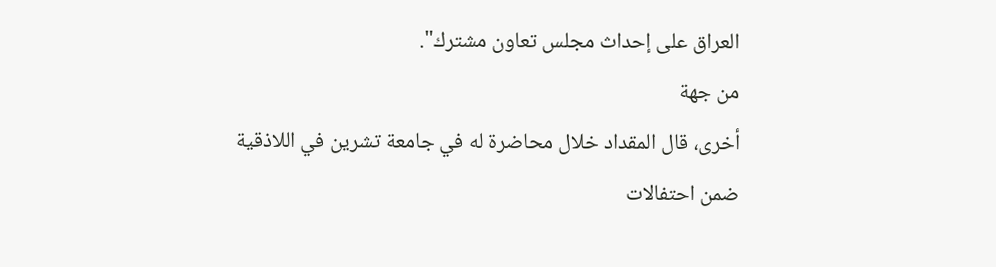العراق على إحداث مجلس تعاون مشترك".
من جهة
أخرى، قال المقداد خلال محاضرة له في جامعة تشرين في اللاذقية
ضمن احتفالات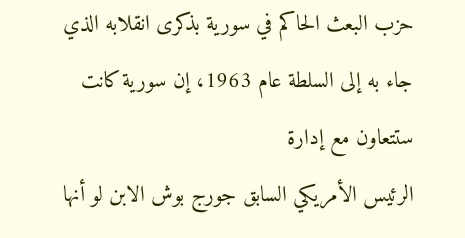حزب البعث الحاكم في سورية بذكرى انقلابه الذي
جاء به إلى السلطة عام 1963، إن سورية كانت ستتعاون مع إدارة
الرئيس الأمريكي السابق جورج بوش الابن لو أنها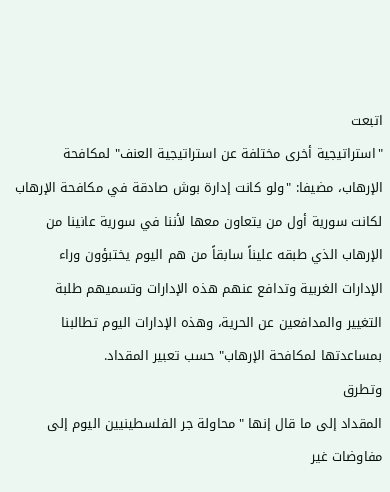اتبعت
"استراتيجية أخرى مختلفة عن استراتيجية العنف" لمكافحة
الإرهاب، مضيفا: "ولو كانت إدارة بوش صادقة في مكافحة الإرهاب
لكانت سورية أول من يتعاون معها لأننا في سورية عانينا من
الإرهاب الذي طبقه عليناً سابقاً من هم اليوم يختبؤون وراء
الإدارات الغربية وتدافع عنهم هذه الإدارات وتسميهم طلبة
التغيير والمدافعين عن الحرية، وهذه الإدارات اليوم تطالبنا
بمساعدتها لمكافحة الإرهاب" حسب تعبير المقداد.
وتطرق
المقداد إلى ما قال إنها "محاولة جر الفلسطينيين اليوم إلى
مفاوضات غير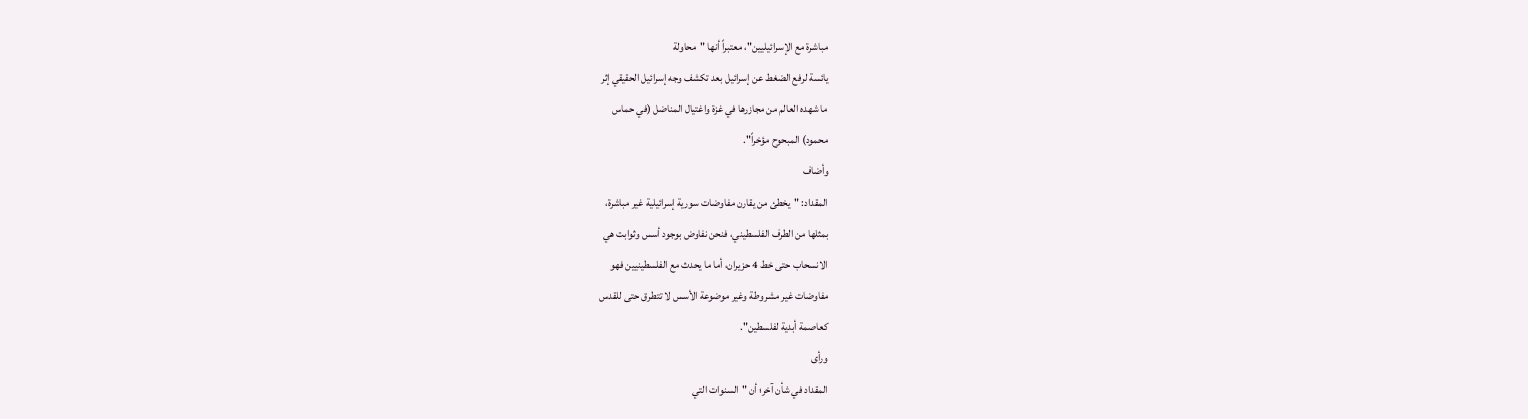مباشرة مع الإسرائيليين"، معتبراً أنها "محاولة
يائسة لرفع الضغط عن إسرائيل بعد تكشف وجه إسرائيل الحقيقي إثر
ما شهده العالم من مجازرها في غزة واغتيال المناضل (في حماس
محمود) المبحوح مؤخراً".
وأضاف
المقداد: "يخطئ من يقارن مفاوضات سورية إسرائيلية غير مباشرة،
بمثلها من الطرف الفلسطيني، فنحن نفاوض بوجود أسس وثوابت هي
الانسحاب حتى خط 4 حزيران، أما ما يحدث مع الفلسطينيين فهو
مفاوضات غير مشروطة وغير موضوعة الأسس لا تتطرق حتى للقدس
كعاصمة أبدية لفلسطين".
ورأى
المقداد في شأن آخر؛ أن "السنوات التي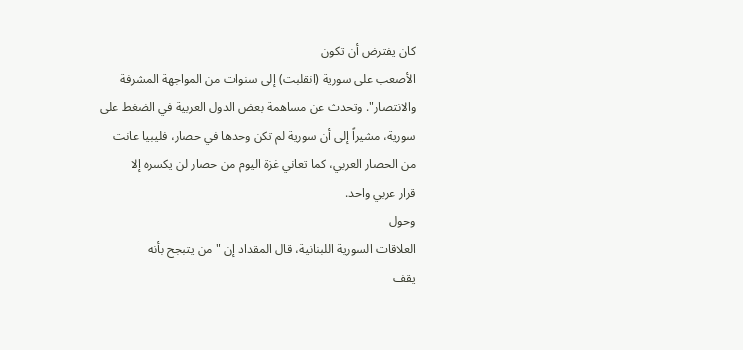كان يفترض أن تكون
الأصعب على سورية (انقلبت) إلى سنوات من المواجهة المشرفة
والانتصار". وتحدث عن مساهمة بعض الدول العربية في الضغط على
سورية، مشيراً إلى أن سورية لم تكن وحدها في حصار، فليبيا عانت
من الحصار العربي، كما تعاني غزة اليوم من حصار لن يكسره إلا
قرار عربي واحد.
وحول
العلاقات السورية اللبنانية، قال المقداد إن "من يتبجح بأنه
يقف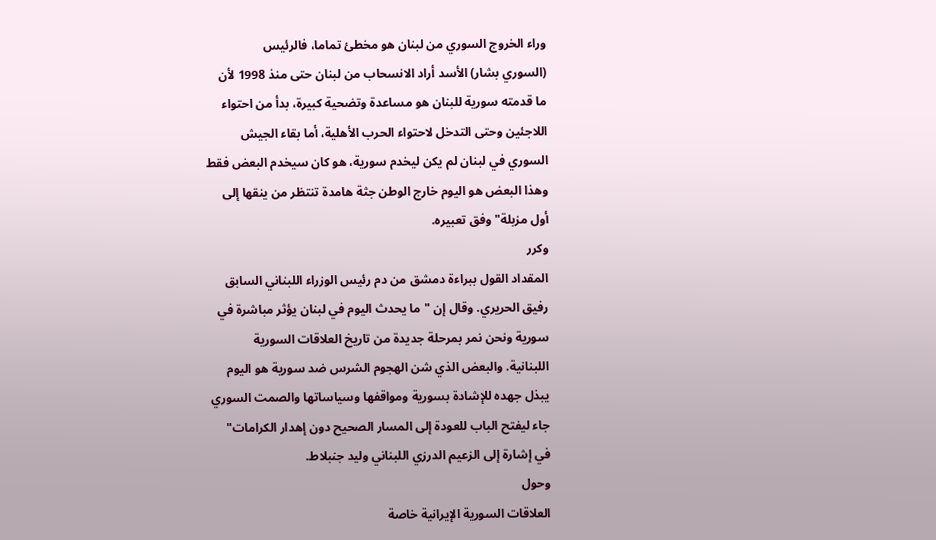وراء الخروج السوري من لبنان هو مخطئ تماما، فالرئيس
(السوري بشار) الأسد أراد الانسحاب من لبنان حتى منذ 1998 لأن
ما قدمته سورية للبنان هو مساعدة وتضحية كبيرة، بدأ من احتواء
اللاجئين وحتى التدخل لاحتواء الحرب الأهلية، أما بقاء الجيش
السوري في لبنان لم يكن ليخدم سورية، هو كان سيخدم البعض فقط
وهذا البعض هو اليوم خارج الوطن جثة هامدة تنتظر من ينقها إلى
أول مزبلة" وفق تعبيره.
وكرر
المقداد القول ببراءة دمشق من دم رئيس الوزراء اللبناني السابق
رفيق الحريري. وقال إن "ما يحدث اليوم في لبنان يؤثر مباشرة في
سورية ونحن نمر بمرحلة جديدة من تاريخ العلاقات السورية
اللبنانية. والبعض الذي شن الهجوم الشرس ضد سورية هو اليوم
يبذل جهده للإشادة بسورية ومواقفها وسياساتها والصمت السوري
جاء ليفتح الباب للعودة إلى المسار الصحيح دون إهدار الكرامات"
في إشارة إلى الزعيم الدرزي اللبناني وليد جنبلاط.
وحول
العلاقات السورية الإيرانية خاصة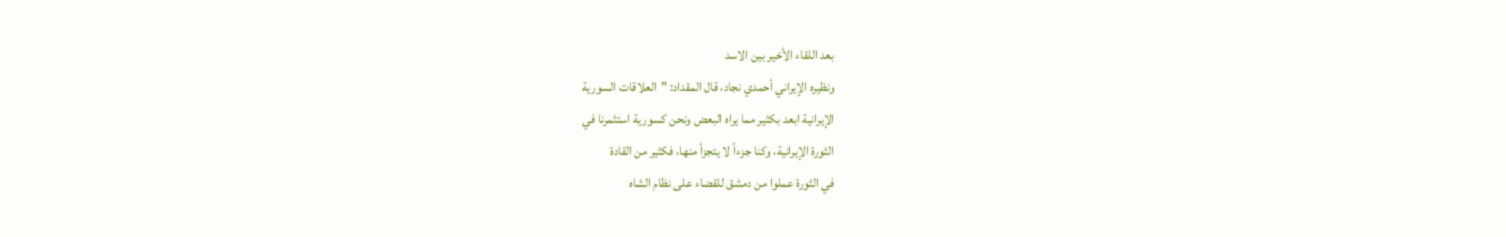بعد اللقاء الأخير بين الاسد
ونظيره الإيراني أحمدي نجاد، قال المقداد: "العلاقات السورية
الإيرانية ابعد بكثير مما يراه البعض ونحن كسورية استثمرنا في
الثورة الإيرانية، وكنا جزءاً لا يتجزأ منها، فكثير من القادة
في الثورة عملوا من دمشق للقضاء على نظام الشاه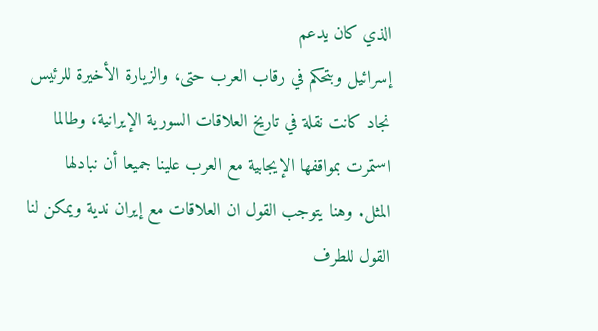الذي كان يدعم
إسرائيل وبتحكم في رقاب العرب حتى، والزيارة الأخيرة للرئيس
نجاد كانت نقلة في تاريخ العلاقات السورية الإيرانية، وطالما
استمرت بمواقفها الإيجابية مع العرب علينا جميعا أن نبادلها
المثل. وهنا يتوجب القول ان العلاقات مع إيران ندية ويمكن لنا
القول للطرف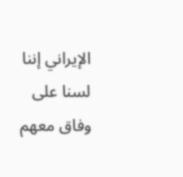الإيراني إننا لسنا على وفاق معهم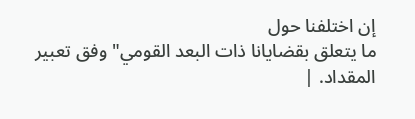إن اختلفنا حول
ما يتعلق بقضايانا ذات البعد القومي" وفق تعبير المقداد. |